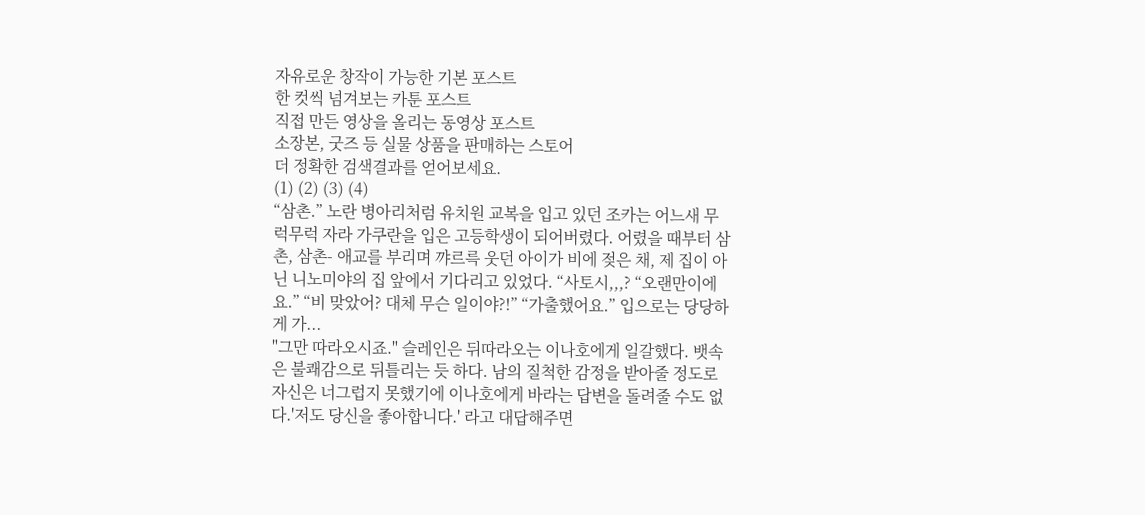자유로운 창작이 가능한 기본 포스트
한 컷씩 넘겨보는 카툰 포스트
직접 만든 영상을 올리는 동영상 포스트
소장본, 굿즈 등 실물 상품을 판매하는 스토어
더 정확한 검색결과를 얻어보세요.
(1) (2) (3) (4)
“삼촌.” 노란 병아리처럼 유치원 교복을 입고 있던 조카는 어느새 무럭무럭 자라 가쿠란을 입은 고등학생이 되어버렸다. 어렸을 때부터 삼촌, 삼촌- 애교를 부리며 꺄르륵 웃던 아이가 비에 젖은 채, 제 집이 아닌 니노미야의 집 앞에서 기다리고 있었다. “사토시,,,? “오랜만이에요.” “비 맞았어? 대체 무슨 일이야?!” “가출했어요.” 입으로는 당당하게 가...
"그만 따라오시죠." 슬레인은 뒤따라오는 이나호에게 일갈했다. 뱃속은 불쾌감으로 뒤틀리는 듯 하다. 남의 질척한 감정을 받아줄 정도로 자신은 너그럽지 못했기에 이나호에게 바라는 답변을 돌려줄 수도 없다.'저도 당신을 좋아합니다.' 라고 대답해주면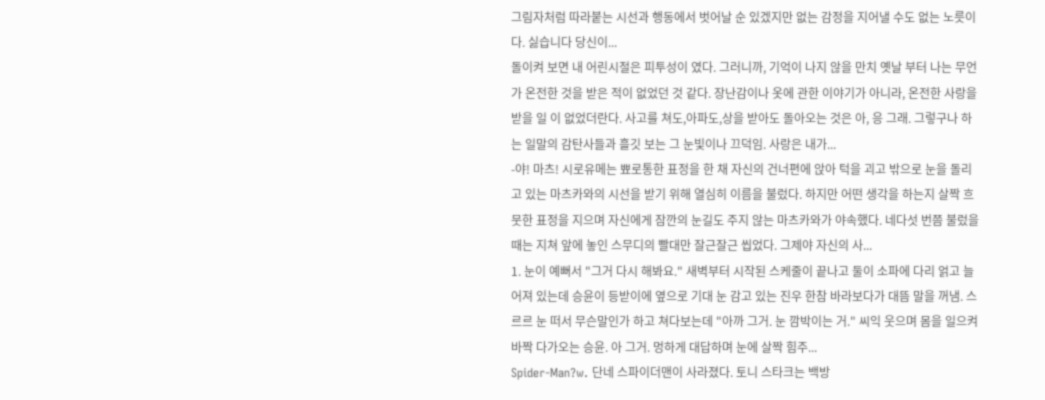그림자처럼 따라붙는 시선과 행동에서 벗어날 순 있겠지만 없는 감정을 지어낼 수도 없는 노릇이다. 싫습니다 당신이...
돌이켜 보면 내 어린시절은 피투성이 였다. 그러니까, 기억이 나지 않을 만치 옛날 부터 나는 무언가 온전한 것을 받은 적이 없었던 것 같다. 장난감이나 옷에 관한 이야기가 아니라, 온전한 사랑을 받을 일 이 없었더란다. 사고를 쳐도,아파도,상을 받아도 돌아오는 것은 아, 응 그래. 그렇구나 하는 일말의 감탄사들과 흘깃 보는 그 눈빛이나 끄덕임. 사랑은 내가...
-야! 마츠! 시로유메는 뾰로통한 표정을 한 채 자신의 건너편에 앉아 턱을 괴고 밖으로 눈을 돌리고 있는 마츠카와의 시선을 받기 위해 열심히 이름을 불렀다. 하지만 어떤 생각을 하는지 살짝 흐뭇한 표정을 지으며 자신에게 잠깐의 눈길도 주지 않는 마츠카와가 야속했다. 네다섯 번쯤 불렀을 때는 지쳐 앞에 놓인 스무디의 빨대만 잘근잘근 씹었다. 그제야 자신의 사...
1. 눈이 예뻐서 "그거 다시 해봐요." 새벽부터 시작된 스케줄이 끝나고 둘이 소파에 다리 얽고 늘어져 있는데 승윤이 등받이에 옆으로 기대 눈 감고 있는 진우 한참 바라보다가 대뜸 말을 꺼냄. 스르르 눈 떠서 무슨말인가 하고 쳐다보는데 "아까 그거. 눈 깜박이는 거." 씨익 웃으며 몸을 일으켜 바짝 다가오는 승윤. 아 그거. 멍하게 대답하며 눈에 살짝 힘주...
Spider-Man?w. 단네 스파이더맨이 사라졌다. 토니 스타크는 백방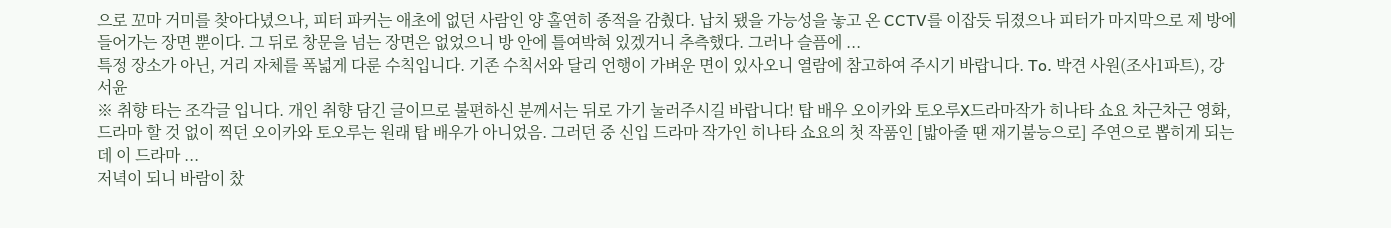으로 꼬마 거미를 찾아다녔으나, 피터 파커는 애초에 없던 사람인 양 홀연히 종적을 감췄다. 납치 됐을 가능성을 놓고 온 CCTV를 이잡듯 뒤졌으나 피터가 마지막으로 제 방에 들어가는 장면 뿐이다. 그 뒤로 창문을 넘는 장면은 없었으니 방 안에 틀여박혀 있겠거니 추측했다. 그러나 슬픔에 ...
특정 장소가 아닌, 거리 자체를 폭넓게 다룬 수칙입니다. 기존 수칙서와 달리 언행이 가벼운 면이 있사오니 열람에 참고하여 주시기 바랍니다. To. 박견 사원(조사1파트), 강서윤
※ 취향 타는 조각글 입니다. 개인 취향 담긴 글이므로 불편하신 분께서는 뒤로 가기 눌러주시길 바랍니다! 탑 배우 오이카와 토오루X드라마작가 히나타 쇼요 차근차근 영화, 드라마 할 것 없이 찍던 오이카와 토오루는 원래 탑 배우가 아니었음. 그러던 중 신입 드라마 작가인 히나타 쇼요의 첫 작품인 [밟아줄 땐 재기불능으로] 주연으로 뽑히게 되는 데 이 드라마 ...
저녁이 되니 바람이 찼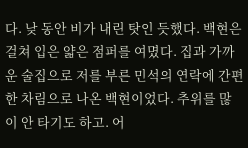다. 낮 동안 비가 내린 탓인 듯했다. 백현은 걸쳐 입은 얇은 점퍼를 여몄다. 집과 가까운 술집으로 저를 부른 민석의 연락에 간편한 차림으로 나온 백현이었다. 추위를 많이 안 타기도 하고. 어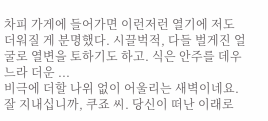차피 가게에 들어가면 이런저런 열기에 저도 더워질 게 분명했다. 시끌벅적, 다들 벌게진 얼굴로 열변을 토하기도 하고. 식은 안주를 데우느라 더운 ...
비극에 더할 나위 없이 어울리는 새벽이네요. 잘 지내십니까, 쿠죠 씨. 당신이 떠난 이래로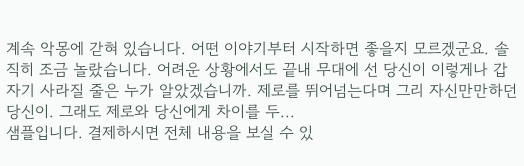계속 악몽에 갇혀 있습니다. 어떤 이야기부터 시작하면 좋을지 모르겠군요. 솔직히 조금 놀랐습니다. 어려운 상황에서도 끝내 무대에 선 당신이 이렇게나 갑자기 사라질 줄은 누가 알았겠습니까. 제로를 뛰어넘는다며 그리 자신만만하던 당신이. 그래도 제로와 당신에게 차이를 두...
샘플입니다. 결제하시면 전체 내용을 보실 수 있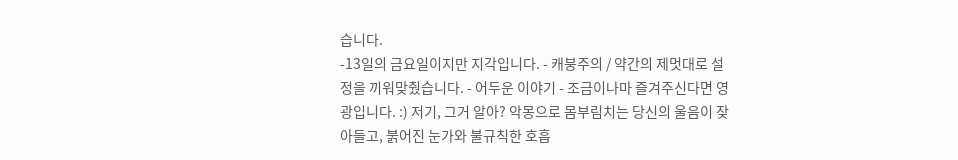습니다.
-13일의 금요일이지만 지각입니다. - 캐붕주의 / 약간의 제멋대로 설정을 끼워맞췄습니다. - 어두운 이야기 - 조금이나마 즐겨주신다면 영광입니다. :) 저기, 그거 알아? 악몽으로 몸부림치는 당신의 울음이 잦아들고, 붉어진 눈가와 불규칙한 호흡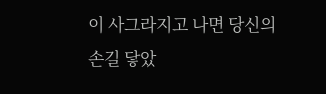이 사그라지고 나면 당신의 손길 닿았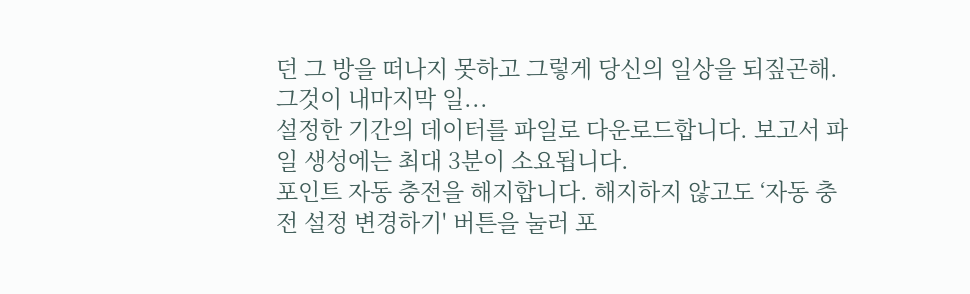던 그 방을 떠나지 못하고 그렇게 당신의 일상을 되짚곤해. 그것이 내마지막 일...
설정한 기간의 데이터를 파일로 다운로드합니다. 보고서 파일 생성에는 최대 3분이 소요됩니다.
포인트 자동 충전을 해지합니다. 해지하지 않고도 ‘자동 충전 설정 변경하기' 버튼을 눌러 포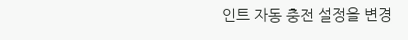인트 자동 충전 설정을 변경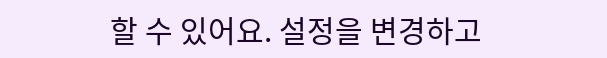할 수 있어요. 설정을 변경하고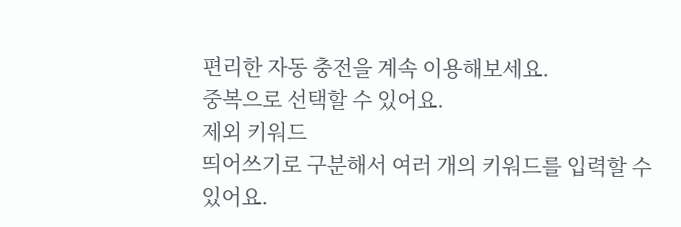편리한 자동 충전을 계속 이용해보세요.
중복으로 선택할 수 있어요.
제외 키워드
띄어쓰기로 구분해서 여러 개의 키워드를 입력할 수 있어요.